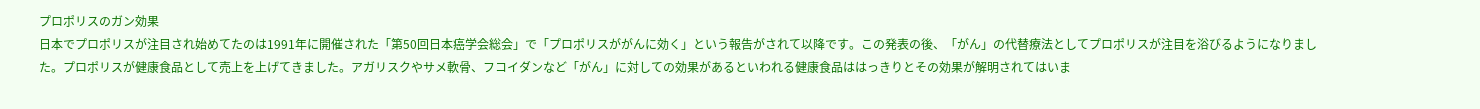プロポリスのガン効果
日本でプロポリスが注目され始めてたのは1991年に開催された「第50回日本癌学会総会」で「プロポリスががんに効く」という報告がされて以降です。この発表の後、「がん」の代替療法としてプロポリスが注目を浴びるようになりました。プロポリスが健康食品として売上を上げてきました。アガリスクやサメ軟骨、フコイダンなど「がん」に対しての効果があるといわれる健康食品ははっきりとその効果が解明されてはいま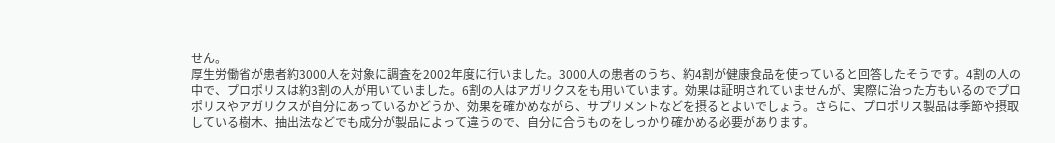せん。
厚生労働省が患者約3000人を対象に調査を2002年度に行いました。3000人の患者のうち、約4割が健康食品を使っていると回答したそうです。4割の人の中で、プロポリスは約3割の人が用いていました。6割の人はアガリクスをも用いています。効果は証明されていませんが、実際に治った方もいるのでプロポリスやアガリクスが自分にあっているかどうか、効果を確かめながら、サプリメントなどを摂るとよいでしょう。さらに、プロポリス製品は季節や摂取している樹木、抽出法などでも成分が製品によって違うので、自分に合うものをしっかり確かめる必要があります。